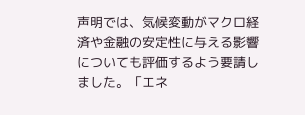声明では、気候変動がマクロ経済や金融の安定性に与える影響についても評価するよう要請しました。「エネ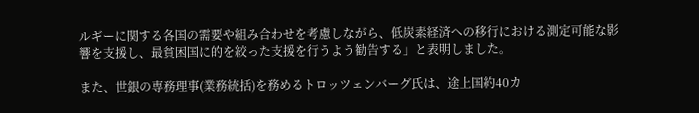ルギーに関する各国の需要や組み合わせを考慮しながら、低炭素経済への移行における測定可能な影響を支援し、最貧困国に的を絞った支援を行うよう勧告する」と表明しました。

また、世銀の専務理事(業務統括)を務めるトロッツェンバーグ氏は、途上国約40カ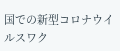国での新型コロナウイルスワク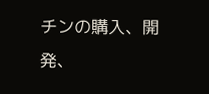チンの購入、開発、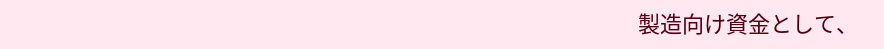製造向け資金として、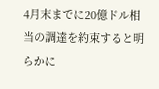4月末までに20億ドル相当の調達を約束すると明らかに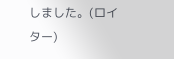しました。(ロイター)